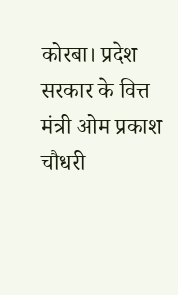कोरबा। प्रदेश सरकार के वित्त मंत्री ओम प्रकाश चौधरी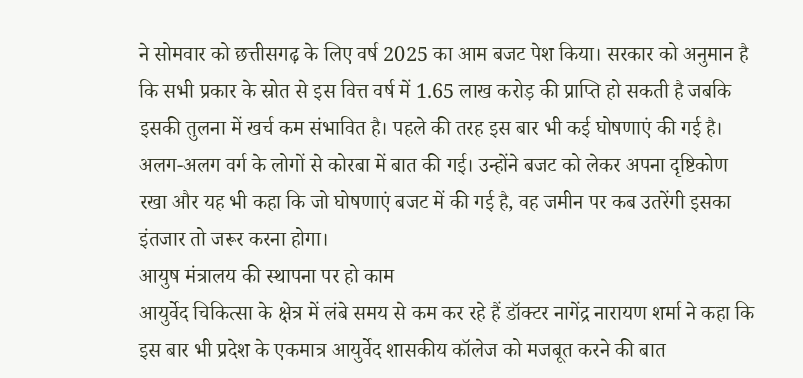ने सोमवार को छत्तीसगढ़ के लिए वर्ष 2025 का आम बजट पेश किया। सरकार को अनुमान है कि सभी प्रकार के स्रोत से इस वित्त वर्ष में 1.65 लाख करोड़ की प्राप्ति हो सकती है जबकि इसकी तुलना में खर्च कम संभावित है। पहले की तरह इस बार भी कई घोषणाएं की गई है। अलग-अलग वर्ग के लोगों से कोरबा में बात की गई। उन्होंने बजट को लेकर अपना दृष्टिकोण रखा और यह भी कहा कि जो घोषणाएं बजट में की गई है, वह जमीन पर कब उतरेंगी इसका इंतजार तो जरूर करना होगा।
आयुष मंत्रालय की स्थापना पर हो काम
आयुर्वेद चिकित्सा के क्षेत्र में लंबे समय से कम कर रहे हैं डॉक्टर नागेंद्र नारायण शर्मा ने कहा कि इस बार भी प्रदेश के एकमात्र आयुर्वेद शासकीय कॉलेज को मजबूत करने की बात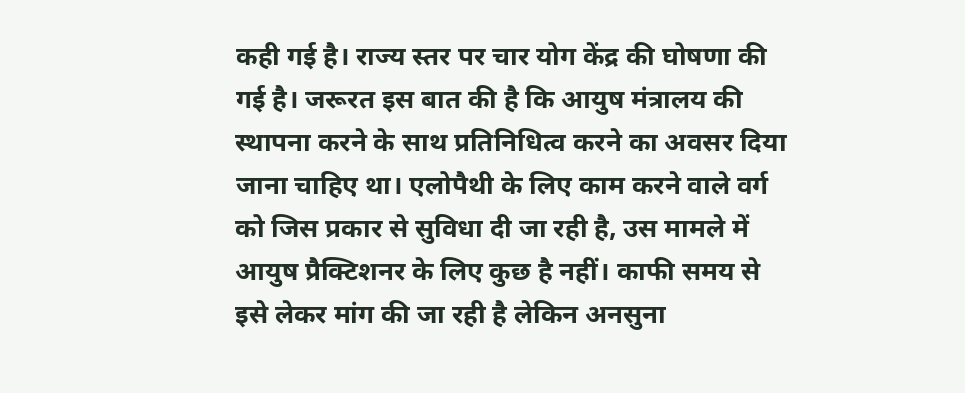कही गई है। राज्य स्तर पर चार योग केंद्र की घोषणा की गई है। जरूरत इस बात की है कि आयुष मंत्रालय की स्थापना करने के साथ प्रतिनिधित्व करने का अवसर दिया जाना चाहिए था। एलोपैथी के लिए काम करने वाले वर्ग को जिस प्रकार से सुविधा दी जा रही है, उस मामले में आयुष प्रैक्टिशनर के लिए कुछ है नहीं। काफी समय से इसे लेकर मांग की जा रही है लेकिन अनसुना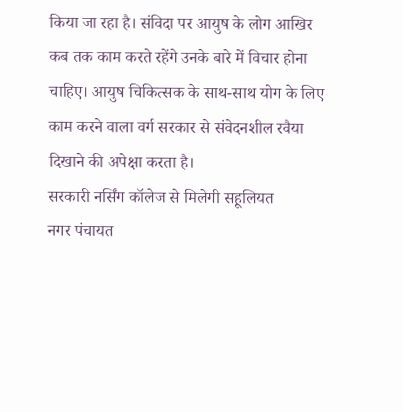किया जा रहा है। संविदा पर आयुष के लोग आखिर कब तक काम करते रहेंगे उनके बारे में विचार होना चाहिए। आयुष चिकित्सक के साथ-साथ योग के लिए काम करने वाला वर्ग सरकार से संवेदनशील रवैया दिखाने की अपेक्षा करता है।
सरकारी नर्सिंग कॉलेज से मिलेगी सहूलियत
नगर पंचायत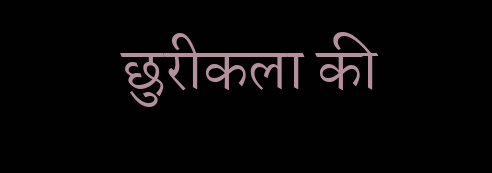छुरीकला की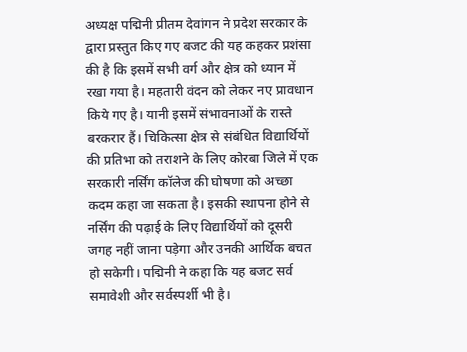अध्यक्ष पद्मिनी प्रीतम देवांगन ने प्रदेश सरकार के द्वारा प्रस्तुत किए गए बजट की यह कहकर प्रशंसा की है कि इसमें सभी वर्ग और क्षेत्र को ध्यान में रखा गया है। महतारी वंदन को लेकर नए प्रावधान किये गए है। यानी इसमें संभावनाओं के रास्ते बरकरार हैं। चिकित्सा क्षेत्र से संबंधित विद्यार्थियों की प्रतिभा को तराशने के लिए कोरबा जिले में एक सरकारी नर्सिंग कॉलेज की घोषणा को अच्छा कदम कहा जा सकता है। इसकी स्थापना होने से नर्सिंग की पढ़ाई के लिए विद्यार्थियों को दूसरी जगह नहीं जाना पड़ेगा और उनकी आर्थिक बचत हो सकेगी। पद्मिनी ने कहा कि यह बजट सर्व समावेशी और सर्वस्पर्शी भी है।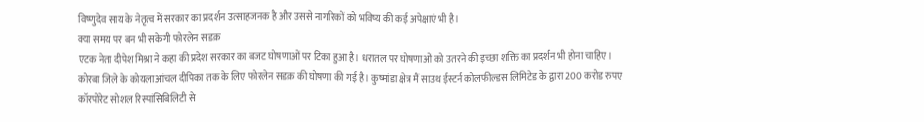विष्णुदेव साय के नेतृत्व में सरकार का प्रदर्शन उत्साहजनक है और उससे नागरिकों को भविष्य की कई अपेक्षाएं भी है।
क्या समय पर बन भी सकेगी फोरलेन सडक़
एटक नेता दीपेश मिश्रा ने कहा की प्रदेश सरकार का बजट घोषणाओं पर टिका हुआ है। धरातल पर घोषणाओं को उतरने की इच्छा शक्ति का प्रदर्शन भी होना चाहिए। कोरबा जिले के कोयलाआंचल दीपिका तक के लिए फोरलेन सडक़ की घोषणा की गई है। कुष्मांडा क्षेत्र मैं साउथ ईस्टर्न कोलफील्डस लिमिटेड के द्वारा 200 करोड रुपए कॉरपोरेट सोशल रिस्पांसिबिलिटी से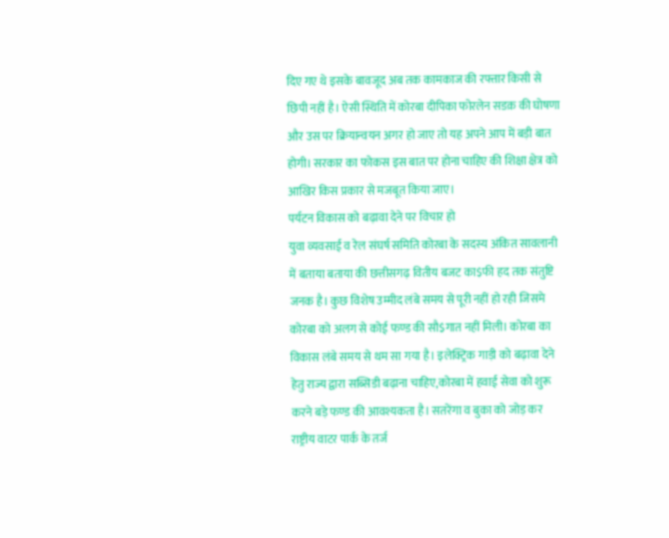दिए गए थे इसके बावजूद अब तक कामकाज की रफ्तार किसी से छिपी नहीं है। ऐसी स्थिति में कोरबा दीपिका फोरलेन सडक़ की घोषणा और उस पर क्रियान्वयन अगर हो जाए तो यह अपने आप में बड़ी बात होगी। सरकार का फोकस इस बात पर होना चाहिए की शिक्षा क्षेत्र को आखिर किस प्रकार से मजबूत किया जाए।
पर्यटन विकास को बढ़ावा देने पर विचार हो
युवा व्यवसाई व रेल संघर्ष समिति कोरबा के सदस्य अंकित सावलानी में बताया बताया की छत्तीसगढ़ वितीय बजट का$फी हद तक संतुष्टि जनक है। कुछ विशेष उम्मीद लंबे समय से पूरी नहीं हो रही जिसमे कोरबा को अलग से कोई फण्ड की सौ$गात नहीं मिली। कोरबा का विकास लंबे समय से थम सा गया है। इलेक्ट्रिक गाड़ी को बढ़ावा देने हेतु राज्य द्वारा सब्सिडी बढ़ाना चाहिए,कोरबा में हवाई सेवा को शुरू करने बड़े फण्ड की आवश्यकता है। सतरेंगा व बुका को जोड़ कर राष्ट्रीय वाटर पार्क के तर्ज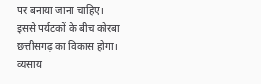पर बनाया जाना चाहिए। इससे पर्यटकों के बीच कोरबा छत्तीसगढ़ का विकास होगा। व्यसाय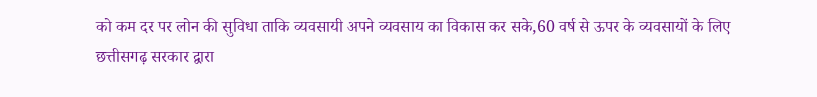को कम दर पर लोन की सुविधा ताकि व्यवसायी अपने व्यवसाय का विकास कर सके,60 वर्ष से ऊपर के व्यवसायों के लिए छत्तीसगढ़ सरकार द्वारा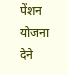पेंशन योजना देने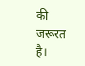की जरूरत है।